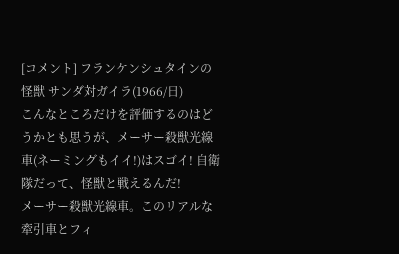[コメント] フランケンシュタインの怪獣 サンダ対ガイラ(1966/日)
こんなところだけを評価するのはどうかとも思うが、メーサー殺獣光線車(ネーミングもイイ!)はスゴイ! 自衛隊だって、怪獣と戦えるんだ!
メーサー殺獣光線車。このリアルな牽引車とフィ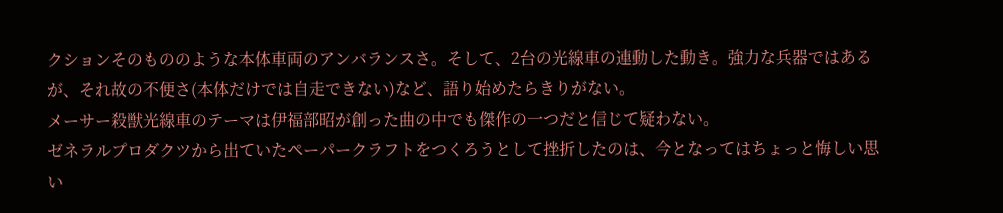クションそのもののような本体車両のアンバランスさ。そして、2台の光線車の連動した動き。強力な兵器ではあるが、それ故の不便さ(本体だけでは自走できない)など、語り始めたらきりがない。
メーサー殺獣光線車のテーマは伊福部昭が創った曲の中でも傑作の一つだと信じて疑わない。
ゼネラルプロダクツから出ていたペーパークラフトをつくろうとして挫折したのは、今となってはちょっと悔しい思い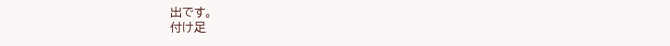出です。
付け足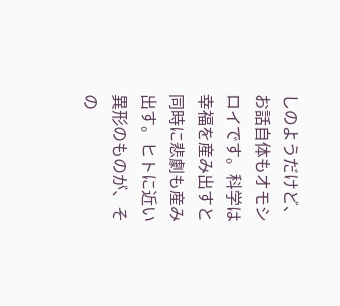しのようだけど、お話自体もオモシロイです。科学は幸福を産み出すと同時に悲劇も産み出す。ヒトに近い異形のものが、その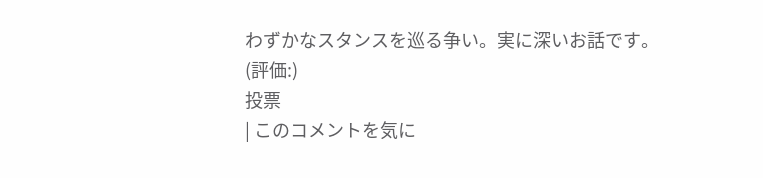わずかなスタンスを巡る争い。実に深いお話です。
(評価:)
投票
| このコメントを気に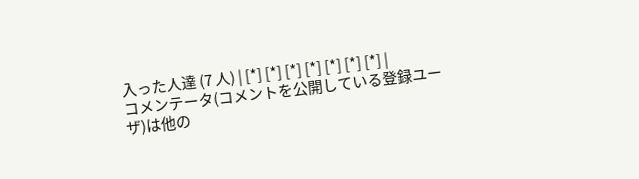入った人達 (7 人) | [*] [*] [*] [*] [*] [*] [*] |
コメンテータ(コメントを公開している登録ユーザ)は他の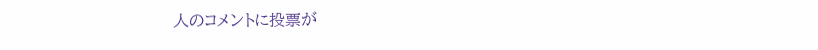人のコメントに投票が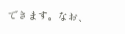できます。なお、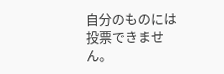自分のものには投票できません。